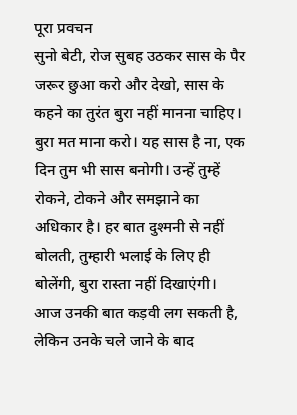पूरा प्रवचन
सुनो बेटी, रोज सुबह उठकर सास के पैर जरूर छुआ करो और देखो, सास के कहने का तुरंत बुरा नहीं मानना चाहिए। बुरा मत माना करो। यह सास है ना, एक दिन तुम भी सास बनोगी। उन्हें तुम्हें रोकने, टोकने और समझाने का अधिकार है। हर बात दुश्मनी से नहीं बोलती, तुम्हारी भलाई के लिए ही बोलेंगी, बुरा रास्ता नहीं दिखाएंगी। आज उनकी बात कड़वी लग सकती है, लेकिन उनके चले जाने के बाद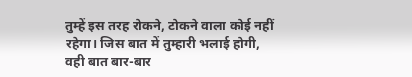तुम्हें इस तरह रोकने, टोकने वाला कोई नहीं रहेगा। जिस बात में तुम्हारी भलाई होगी, वही बात बार-बार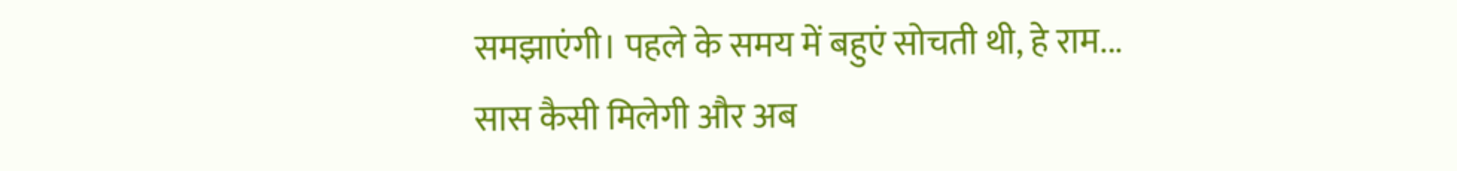समझाएंगी। पहले के समय में बहुएं सोचती थी, हे राम... सास कैसी मिलेगी और अब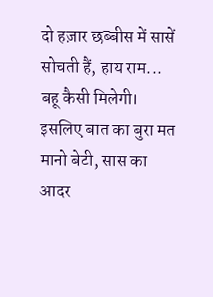दो हज़ार छब्बीस में सासें सोचती हैं, हाय राम... बहू कैसी मिलेगी। इसलिए बात का बुरा मत मानो बेटी, सास का आदर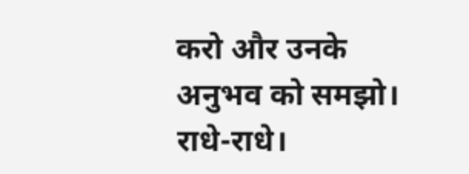करो और उनके अनुभव को समझो। राधे-राधे।